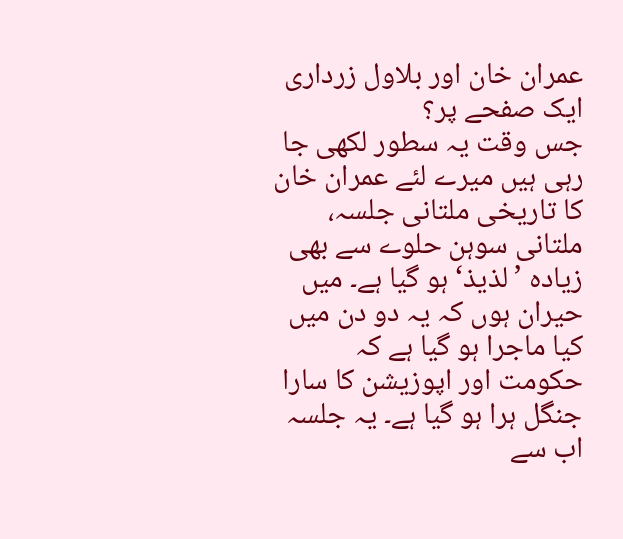عمران خان اور بلاول زرداری ایک صفحے پر؟
جس وقت یہ سطور لکھی جا رہی ہیں میرے لئے عمران خان کا تاریخی ملتانی جلسہ، ملتانی سوہن حلوے سے بھی زیادہ ’لذیذ‘ ہو گیا ہے۔ میں حیران ہوں کہ یہ دو دن میں کیا ماجرا ہو گیا ہے کہ حکومت اور اپوزیشن کا سارا جنگل ہرا ہو گیا ہے۔ یہ جلسہ اب سے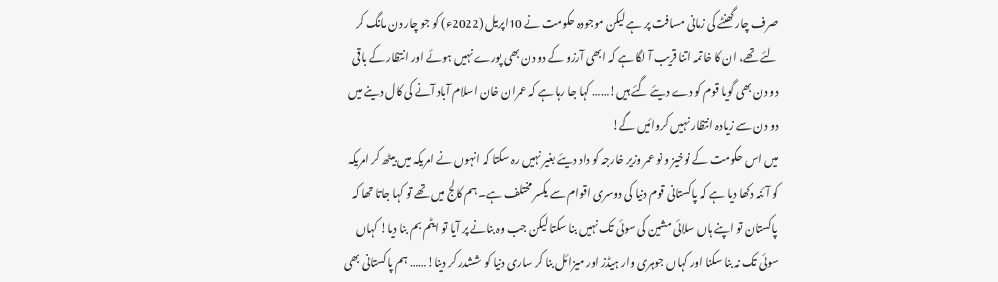صرف چار گھنٹے کی زمانی مسافت پر ہے لیکن موجودہ حکومت نے 10اپریل (2022ء) کو جو چار دن مانگ کر لئے تھے، ان کا خاتمہ اتنا قریب آ لگا ہے کہ ابھی آرزو کے دو دن بھی پورے نہیں ہوئے اور انتظار کے باقی دو دن بھی گویا قوم کو دے دیئے گئے ہیں!…… کہا جا رہا ہے کہ عمران خان اسلام آباد آنے کی کال دینے میں دو دن سے زیادہ انتظار نہیں کروائیں گے!
میں اس حکومت کے نوخیز و نو عمر وزیر خارجہ کو داد دیئے بغیر نہیں رہ سکتا کہ انہوں نے امریکہ میں بیٹھ کر امریکہ کو آئنہ دکھا دیا ہے کہ پاکستانی قوم دنیا کی دوسری اقوام سے یکسر مختلف ہے۔ ہم کالج میں تھے تو کہا جاتا تھا کہ پاکستان تو اپنے ہاں سلائی مشین کی سوئی تک نہیں بنا سکتا لیکن جب وہ بنانے پر آیا تو ایٹم بم بنا دیا! کہاں سوئی تک نہ بنا سکنا اور کہاں جوہری وار ہیڈز اور میزائل بنا کر ساری دنیا کو ششدر کر دینا!…… ہم پاکستانی بھی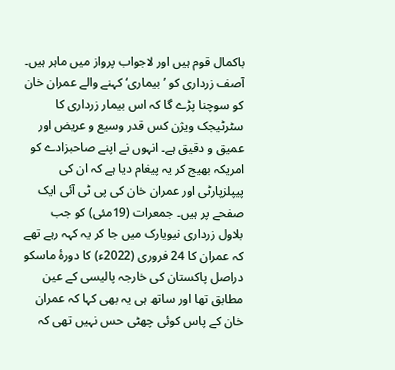باکمال قوم ہیں اور لاجواب پرواز میں ماہر ہیں۔
آصف زرداری کو ’بیماری‘ کہنے والے عمران خان کو سوچنا پڑے گا کہ اس بیمار زرداری کا سٹرٹیجک ویژن کس قدر وسیع و عریض اور عمیق و دقیق ہے۔ انہوں نے اپنے صاحبزادے کو امریکہ بھیج کر یہ پیغام دیا ہے کہ ان کی پیپلزپارٹی اور عمران خان کی پی ٹی آئی ایک صفحے پر ہیں۔ جمعرات (19مئی) کو جب بلاول زرداری نیویارک میں جا کر یہ کہہ رہے تھے کہ عمران کا 24 فروری (2022ء) کا دورۂ ماسکو دراصل پاکستان کی خارجہ پالیسی کے عین مطابق تھا اور ساتھ ہی یہ بھی کہا کہ عمران خان کے پاس کوئی چھٹی حس نہیں تھی کہ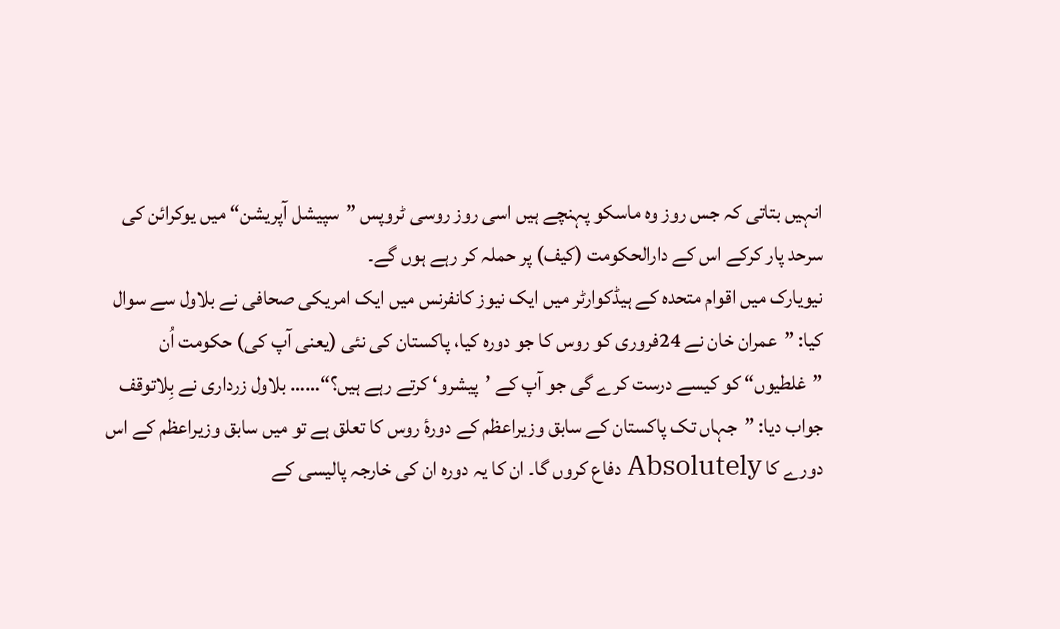انہیں بتاتی کہ جس روز وہ ماسکو پہنچے ہیں اسی روز روسی ٹروپس ”سپیشل آپریشن“ میں یوکرائن کی سرحد پار کرکے اس کے دارالحکومت (کیف) پر حملہ کر رہے ہوں گے۔
نیویارک میں اقوام متحدہ کے ہیڈکوارٹر میں ایک نیوز کانفرنس میں ایک امریکی صحافی نے بلاول سے سوال کیا: ”عمران خان نے 24فروری کو روس کا جو دورہ کیا، پاکستان کی نئی (یعنی آپ کی) حکومت اُن ”غلطیوں“ کو کیسے درست کرے گی جو آپ کے ’پیشرو‘ کرتے رہے ہیں؟“…… بلاول زرداری نے بِلاتوقف جواب دیا: ”جہاں تک پاکستان کے سابق وزیراعظم کے دورۂ روس کا تعلق ہے تو میں سابق وزیراعظم کے اس دورے کا Absolutely دفاع کروں گا۔ ان کا یہ دورہ ان کی خارجہ پالیسی کے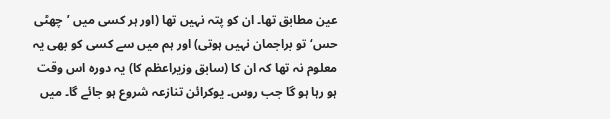عین مطابق تھا۔ ان کو پتہ نہیں تھا (اور ہر کسی میں ’چھٹی حس‘ تو براجمان نہیں ہوتی) اور ہم میں سے کسی کو بھی یہ معلوم نہ تھا کہ ان کا (سابق وزیراعظم کا) یہ دورہ اس وقت ہو رہا ہو گا جب روس۔ یوکرائن تنازعہ شروع ہو جائے گا۔ میں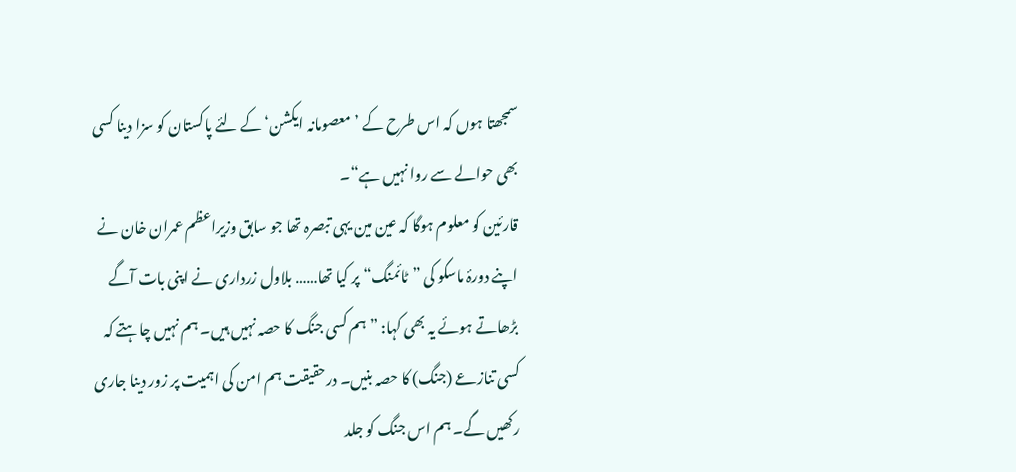سمجھتا ہوں کہ اس طرح کے ’معصومانہ ایکشن‘ کے لئے پاکستان کو سزا دینا کسی بھی حوالے سے روا نہیں ہے“۔
قارئین کو معلوم ہوگا کہ عین مین یہی تبصرہ تھا جو سابق وزیراعظم عمران خان نے اپنے دورۂ ماسکو کی ”ٹائمنگ“ پر کیا تھا…… بلاول زرداری نے اپنی بات آگے بڑھاتے ہوئے یہ بھی کہا: ”ہم کسی جنگ کا حصہ نہیں ہیں۔ ہم نہیں چاہتے کہ کسی تنازعے (جنگ) کا حصہ بنیں۔ درحقیقت ہم امن کی اہمیت پر زور دینا جاری رکھیں گے۔ ہم اس جنگ کو جلد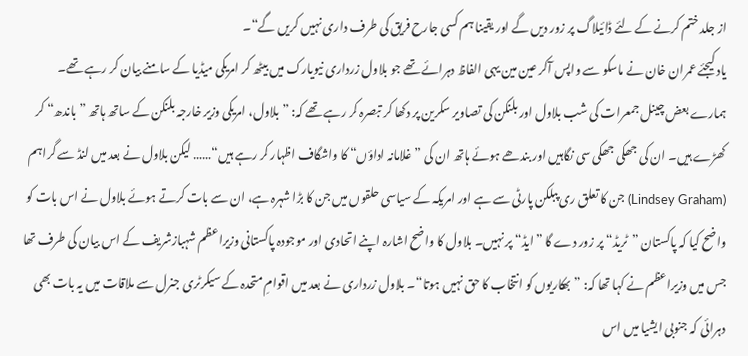از جلد ختم کرنے کے لئے ڈائیلاگ پر زور دیں گے اور یقینا ہم کسی جارح فریق کی طرف داری نہیں کریں گے“۔
یاد کیجئے عمران خان نے ماسکو سے واپس آکر عین مین یہی الفاظ دہرائے تھے جو بلاول زرداری نیویارک میں بیٹھ کر امریکی میڈیا کے سامنے بیان کر رہے تھے۔ ہمارے بعض چینل جمعرات کی شب بلاول اور بلنکن کی تصاویر سکرین پر دکھا کر تبصرہ کر رہے تھے کہ: ”بلاول، امریکی وزیر خارجہ بلنکن کے ساتھ ہاتھ ”باندھ“ کر کھڑے ہیں۔ ان کی جھکی جھکی سی نگاہیں اور بندھے ہوئے ہاتھ ان کی ”غلامانہ اداؤں“ کا واشگاف اظہار کر رہے ہیں“…… لیکن بلاول نے بعد میں لنڈ سے گراہم (Lindsey Graham) جن کا تعلق ری پبلکن پارٹی سے ہے اور امریکہ کے سیاسی حلقوں میں جن کا بڑا شہرہ ہے، ان سے بات کرتے ہوئے بلاول نے اس بات کو واضح کیا کہ پاکستان ”ٹریڈ“ پر زور دے گا ”ایڈ“ پر نہیں۔ بلاول کا واضح اشارہ اپنے اتحادی اور موجودہ پاکستانی وزیراعظم شہبازشریف کے اس بیان کی طرف تھا جس میں وزیراعظم نے کہا تھا کہ: ”بھکاریوں کو انتخاب کا حق نہیں ہوتا“۔ بلاول زرداری نے بعد میں اقوامِ متحدہ کے سیکرٹری جنرل سے ملاقات میں یہ بات بھی دہرائی کہ جنوبی ایشیا میں اس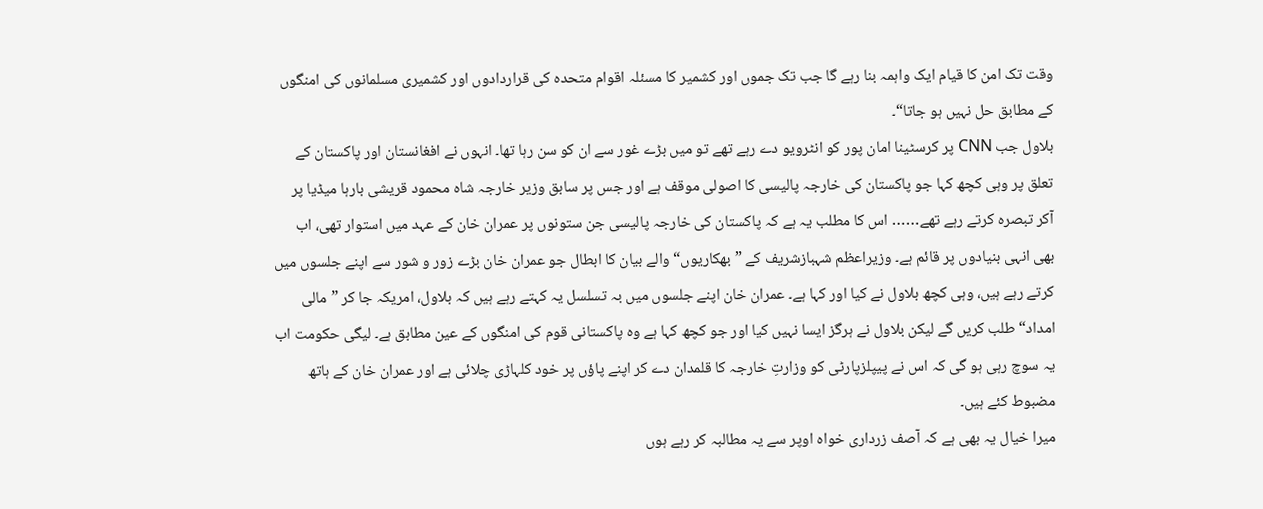وقت تک امن کا قیام ایک واہمہ بنا رہے گا جب تک جموں اور کشمیر کا مسئلہ اقوام متحدہ کی قراردادوں اور کشمیری مسلمانوں کی امنگوں کے مطابق حل نہیں ہو جاتا“۔
بلاول جب CNN پر کرسٹینا امان پور کو انٹرویو دے رہے تھے تو میں بڑے غور سے ان کو سن رہا تھا۔ انہوں نے افغانستان اور پاکستان کے تعلق پر وہی کچھ کہا جو پاکستان کی خارجہ پالیسی کا اصولی موقف ہے اور جس پر سابق وزیر خارجہ شاہ محمود قریشی بارہا میڈیا پر آکر تبصرہ کرتے رہے تھے…… اس کا مطلب یہ ہے کہ پاکستان کی خارجہ پالیسی جن ستونوں پر عمران خان کے عہد میں استوار تھی، اب بھی انہی بنیادوں پر قائم ہے۔ وزیراعظم شہبازشریف کے ”بھکاریوں“ والے بیان کا ابطال جو عمران خان بڑے زور و شور سے اپنے جلسوں میں کرتے رہے ہیں، وہی کچھ بلاول نے کیا اور کہا ہے۔ عمران خان اپنے جلسوں میں بہ تسلسل یہ کہتے رہے ہیں کہ بلاول، امریکہ جا کر ”مالی امداد“ طلب کریں گے لیکن بلاول نے ہرگز ایسا نہیں کیا اور جو کچھ کہا ہے وہ پاکستانی قوم کی امنگوں کے عین مطابق ہے۔ لیگی حکومت اب یہ سوچ رہی ہو گی کہ اس نے پیپلزپارٹی کو وزارتِ خارجہ کا قلمدان دے کر اپنے پاؤں پر خود کلہاڑی چلائی ہے اور عمران خان کے ہاتھ مضبوط کئے ہیں۔
میرا خیال یہ بھی ہے کہ آصف زرداری خواہ اوپر سے یہ مطالبہ کر رہے ہوں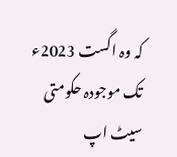کہ وہ اگست 2023ء تک موجودہ حکومتی سیٹ اپ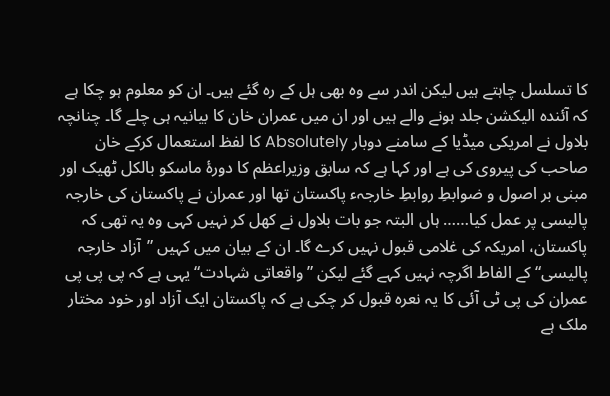کا تسلسل چاہتے ہیں لیکن اندر سے وہ بھی ہل کے رہ گئے ہیں۔ ان کو معلوم ہو چکا ہے کہ آئندہ الیکشن جلد ہونے والے ہیں اور ان میں عمران خان کا بیانیہ ہی چلے گا۔ چنانچہ بلاول نے امریکی میڈیا کے سامنے دوبار Absolutely کا لفظ استعمال کرکے خان صاحب کی پیروی کی ہے اور کہا ہے کہ سابق وزیراعظم کا دورۂ ماسکو بالکل ٹھیک اور مبنی بر اصول و ضوابطِ روابطِ خارجہء پاکستان تھا اور عمران نے پاکستان کی خارجہ پالیسی پر عمل کیا…… ہاں البتہ جو بات بلاول نے کھل کر نہیں کہی وہ یہ تھی کہ پاکستان، امریکہ کی غلامی قبول نہیں کرے گا۔ ان کے بیان میں کہیں ”آزاد خارجہ پالیسی“ کے الفاط اگرچہ نہیں کہے گئے لیکن ”واقعاتی شہادت“ یہی ہے کہ پی پی پی عمران کی پی ٹی آئی کا یہ نعرہ قبول کر چکی ہے کہ پاکستان ایک آزاد اور خود مختار ملک ہے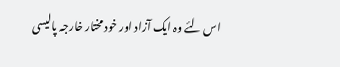اس لئے وہ ایک آزاد اور خود مختار خارجہ پالیسی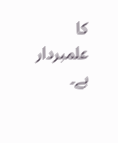کا علمبردار ہے۔